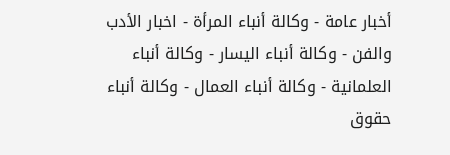أخبار عامة - وكالة أنباء المرأة - اخبار الأدب والفن - وكالة أنباء اليسار - وكالة أنباء العلمانية - وكالة أنباء العمال - وكالة أنباء حقوق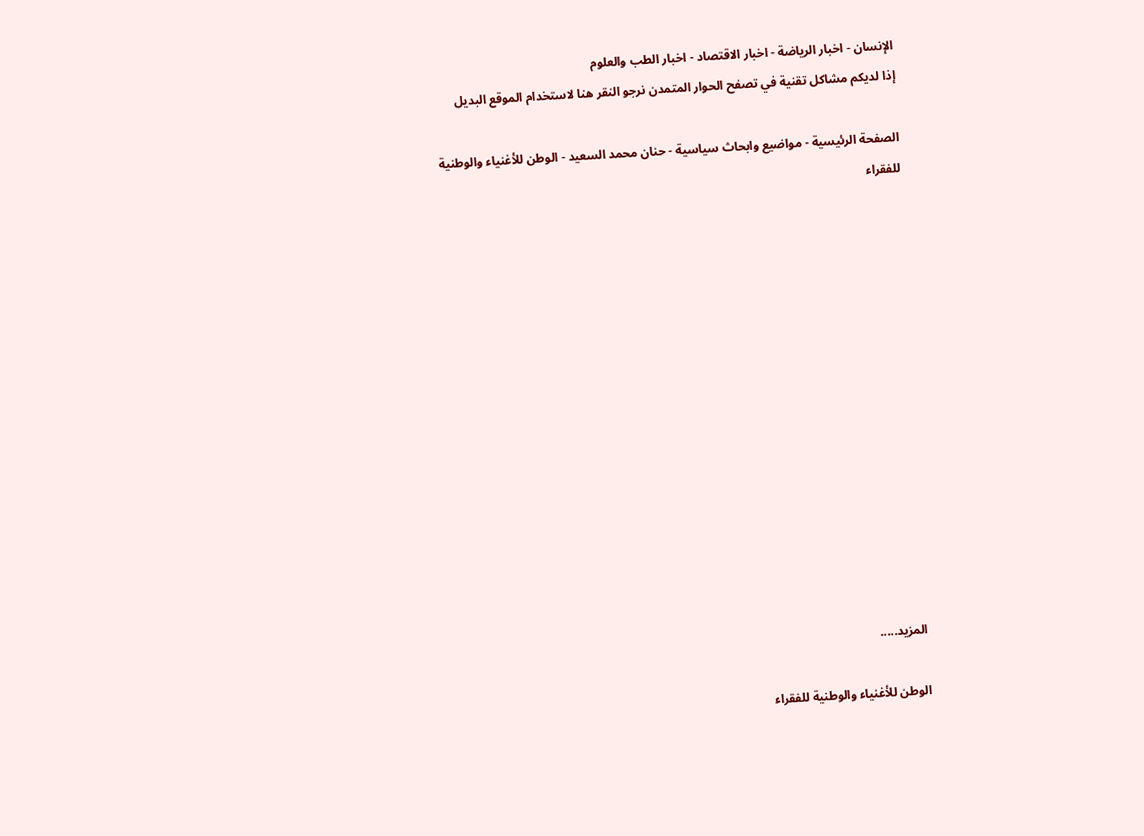الإنسان - اخبار الرياضة - اخبار الاقتصاد - اخبار الطب والعلوم
إذا لديكم مشاكل تقنية في تصفح الحوار المتمدن نرجو النقر هنا لاستخدام الموقع البديل

الصفحة الرئيسية - مواضيع وابحاث سياسية - حنان محمد السعيد - الوطن للأغنياء والوطنية للفقراء














المزيد.....

الوطن للأغنياء والوطنية للفقراء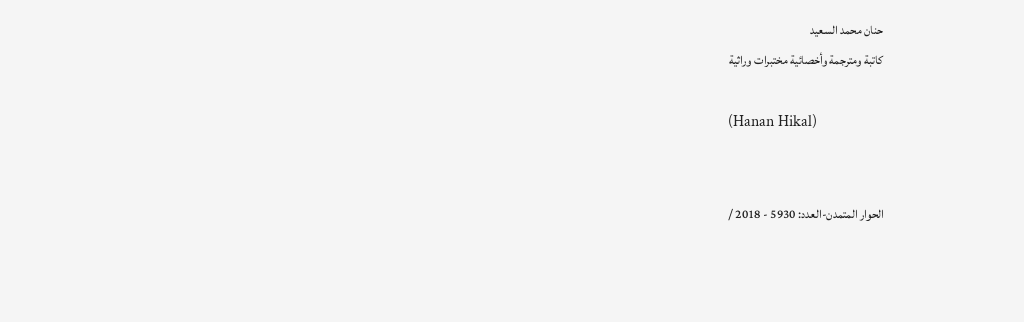حنان محمد السعيد
كاتبة ومترجمة وأخصائية مختبرات وراثية

(Hanan Hikal)


الحوار المتمدن-العدد: 5930 - 2018 /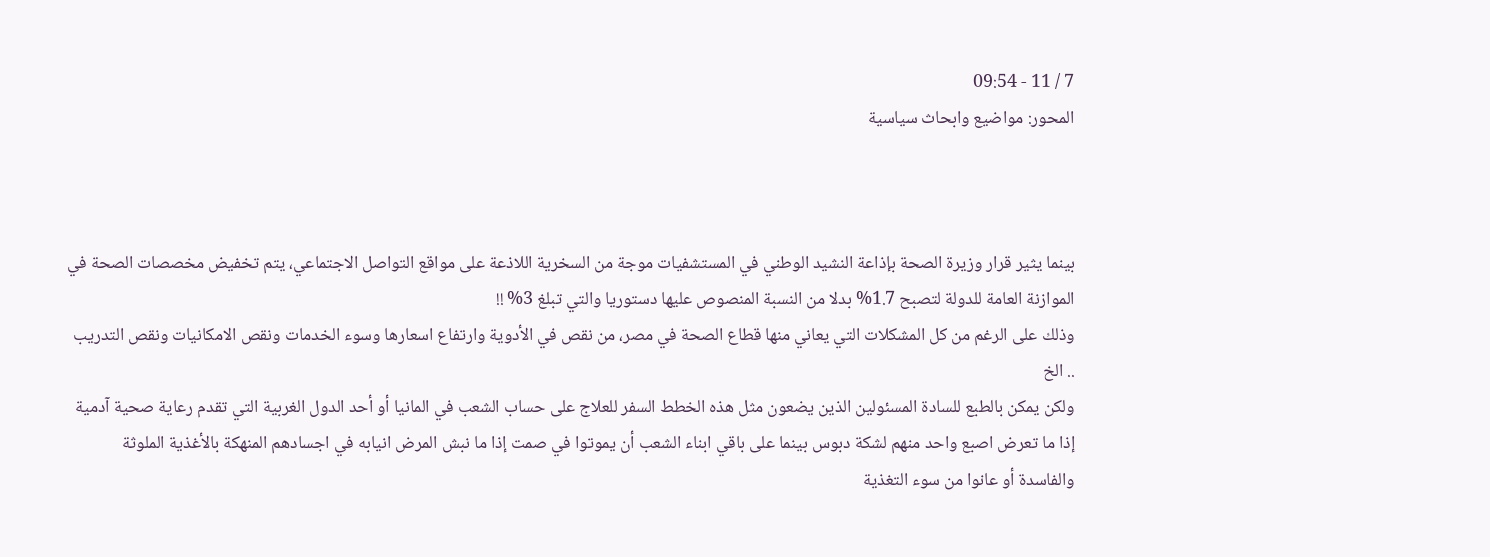7 / 11 - 09:54
المحور: مواضيع وابحاث سياسية



بينما يثير قرار وزيرة الصحة بإذاعة النشيد الوطني في المستشفيات موجة من السخرية اللاذعة على مواقع التواصل الاجتماعي، يتم تخفيض مخصصات الصحة في الموازنة العامة للدولة لتصبح 1.7% بدلا من النسبة المنصوص عليها دستوريا والتي تبلغ 3% !!
وذلك على الرغم من كل المشكلات التي يعاني منها قطاع الصحة في مصر، من نقص في الأدوية وارتفاع اسعارها وسوء الخدمات ونقص الامكانيات ونقص التدريب .. الخ
ولكن يمكن بالطبع للسادة المسئولين الذين يضعون مثل هذه الخطط السفر للعلاج على حساب الشعب في المانيا أو أحد الدول الغربية التي تقدم رعاية صحية آدمية إذا ما تعرض اصبع واحد منهم لشكة دبوس بينما على باقي ابناء الشعب أن يموتوا في صمت إذا ما نبش المرض انيابه في اجسادهم المنهكة بالأغذية الملوثة والفاسدة أو عانوا من سوء التغذية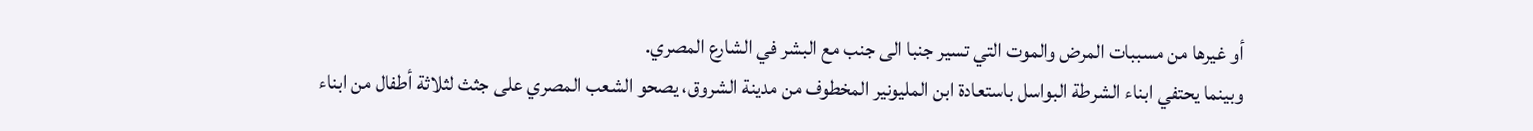أو غيرها من مسببات المرض والموت التي تسير جنبا الى جنب مع البشر في الشارع المصري.
وبينما يحتفي ابناء الشرطة البواسل باستعادة ابن المليونير المخطوف من مدينة الشروق، يصحو الشعب المصري على جثث لثلاثة أطفال من ابناء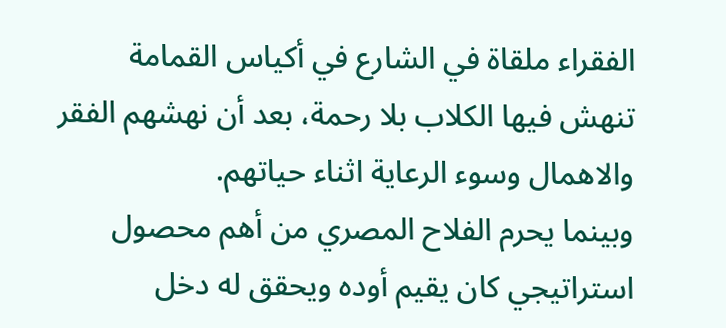الفقراء ملقاة في الشارع في أكياس القمامة تنهش فيها الكلاب بلا رحمة، بعد أن نهشهم الفقر والاهمال وسوء الرعاية اثناء حياتهم.
وبينما يحرم الفلاح المصري من أهم محصول استراتيجي كان يقيم أوده ويحقق له دخل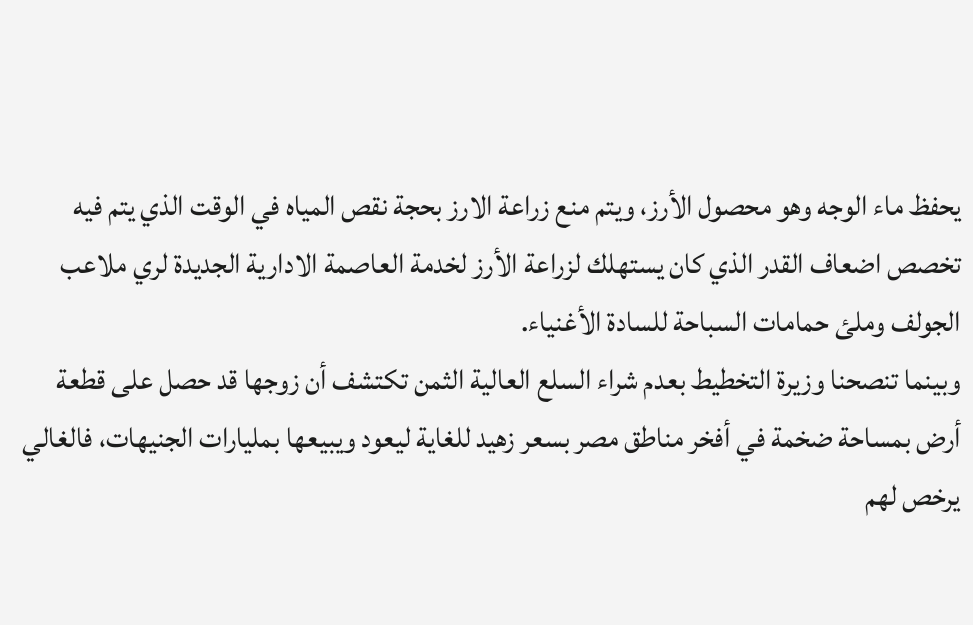يحفظ ماء الوجه وهو محصول الأرز، ويتم منع زراعة الارز بحجة نقص المياه في الوقت الذي يتم فيه تخصص اضعاف القدر الذي كان يستهلك لزراعة الأرز لخدمة العاصمة الادارية الجديدة لري ملاعب الجولف وملئ حمامات السباحة للسادة الأغنياء.
وبينما تنصحنا وزيرة التخطيط بعدم شراء السلع العالية الثمن تكتشف أن زوجها قد حصل على قطعة أرض بمساحة ضخمة في أفخر مناطق مصر بسعر زهيد للغاية ليعود ويبيعها بمليارات الجنيهات، فالغالي يرخص لهم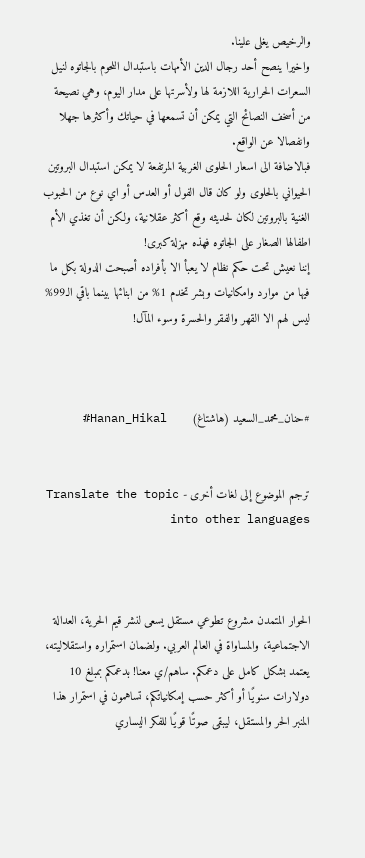والرخيص يغلى علينا.
واخيرا ينصح أحد رجال الدين الأمهات باستبدال اللحوم بالجاتوه لنيل السعرات الحرارية اللازمة لها ولأسرتها على مدار اليوم، وهي نصيحة من أسخف النصائح التي يمكن أن تسمعها في حياتك وأكثرها جهلا وانفصالا عن الواقع.
فبالاضافة الى اسعار الحلوى الغربية المرتفعة لا يمكن استبدال البروتين الحيواني بالحلوى ولو كان قال الفول أو العدس أو اي نوع من الحبوب الغنية بالبروتين لكان لحديثه وقع أكثر عقلانية، ولكن أن تغذي الأم اطفالها الصغار على الجاتوه فهذه مهزلة كبرى!
إننا نعيش تحت حكم نظام لا يعبأ الا بأفراده أصبحت الدولة بكل ما فيها من موارد وامكانيات وبشر تخدم 1% من ابنائها بينما باقي الـ99% ليس لهم الا القهر والفقر والحسرة وسوء المآل!



#حنان_محمد_السعيد (هاشتاغ)       Hanan_Hikal#


ترجم الموضوع إلى لغات أخرى - Translate the topic into other languages



الحوار المتمدن مشروع تطوعي مستقل يسعى لنشر قيم الحرية، العدالة الاجتماعية، والمساواة في العالم العربي. ولضمان استمراره واستقلاليته، يعتمد بشكل كامل على دعمكم. ساهم/ي معنا! بدعمكم بمبلغ 10 دولارات سنويًا أو أكثر حسب إمكانياتكم، تساهمون في استمرار هذا المنبر الحر والمستقل، ليبقى صوتًا قويًا للفكر اليساري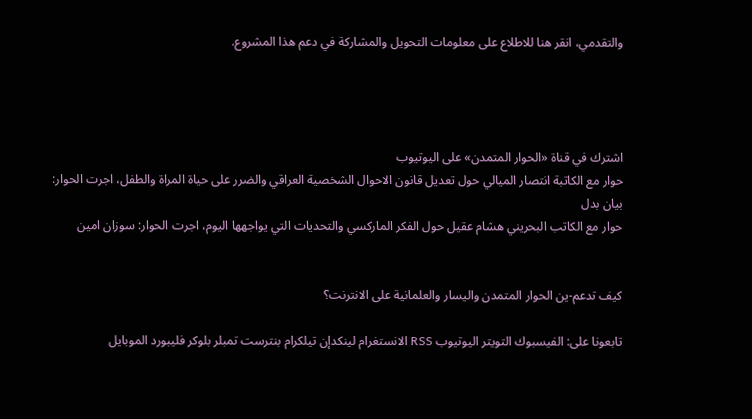والتقدمي، انقر هنا للاطلاع على معلومات التحويل والمشاركة في دعم هذا المشروع.




اشترك في قناة «الحوار المتمدن» على اليوتيوب
حوار مع الكاتبة انتصار الميالي حول تعديل قانون الاحوال الشخصية العراقي والضرر على حياة المراة والطفل، اجرت الحوار: بيان بدل
حوار مع الكاتب البحريني هشام عقيل حول الفكر الماركسي والتحديات التي يواجهها اليوم، اجرت الحوار: سوزان امين


كيف تدعم-ين الحوار المتمدن واليسار والعلمانية على الانترنت؟

تابعونا على: الفيسبوك التويتر اليوتيوب RSS الانستغرام لينكدإن تيلكرام بنترست تمبلر بلوكر فليبورد الموبايل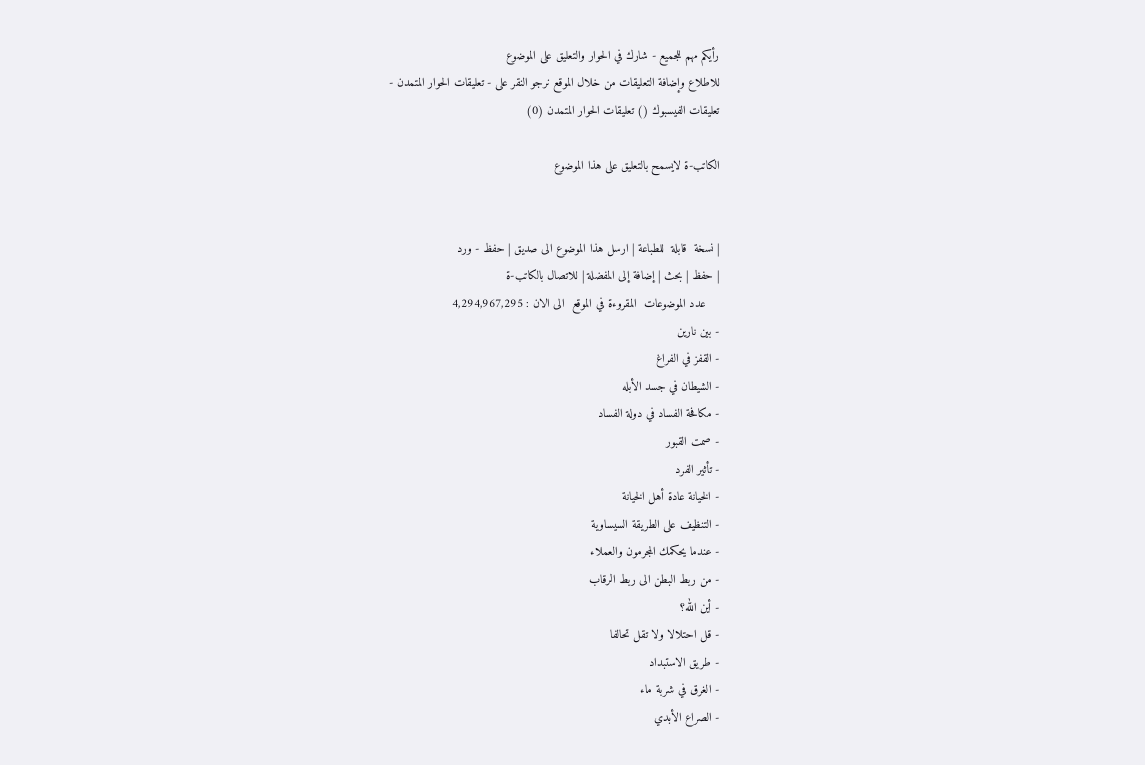رأيكم مهم للجميع - شارك في الحوار والتعليق على الموضوع
للاطلاع وإضافة التعليقات من خلال الموقع نرجو النقر على - تعليقات الحوار المتمدن -
تعليقات الفيسبوك () تعليقات الحوار المتمدن (0)

الكاتب-ة لايسمح بالتعليق على هذا الموضوع


| نسخة  قابلة  للطباعة | ارسل هذا الموضوع الى صديق | حفظ - ورد
| حفظ | بحث | إضافة إلى المفضلة | للاتصال بالكاتب-ة
    عدد الموضوعات  المقروءة في الموقع  الى الان : 4,294,967,295
- بين نارين
- القفز في الفراغ
- الشيطان في جسد الأبله
- مكافحة الفساد في دولة الفساد
- صمت القبور
- تأثير الفرد
- الخيانة عادة أهل الخيانة
- التنظيف على الطريقة السيساوية
- عندما يحكمك المجرمون والعملاء
- من ربط البطن الى ربط الرقاب
- أين الله؟
- قل احتلالا ولا تقل تحالفا
- طريق الاستبداد
- الغرق في شربة ماء
- الصراع الأبدي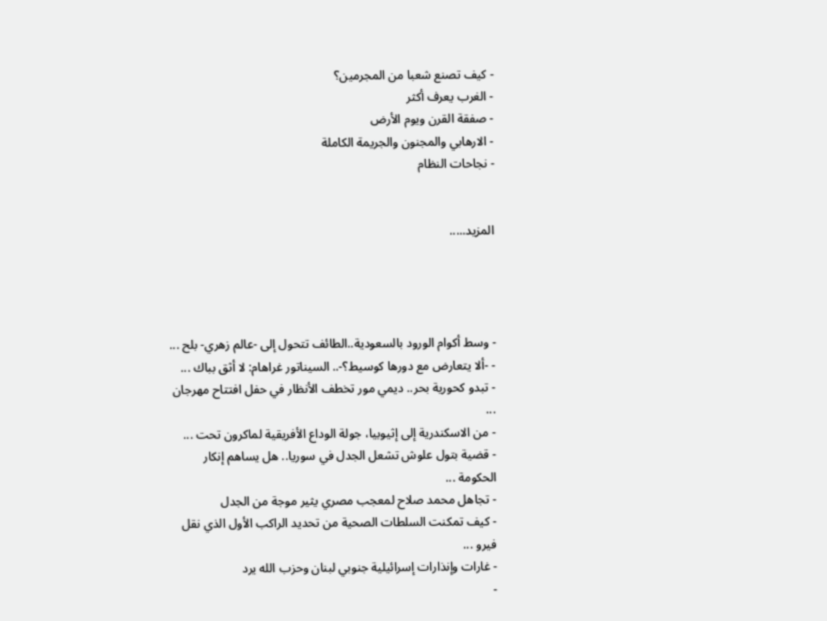- كيف تصنع شعبا من المجرمين؟
- الغرب يعرف أكثر
- صفقة القرن ويوم الأرض
- الارهابي والمجنون والجريمة الكاملة
- نجاحات النظام


المزيد.....




- وسط أكوام الورود بالسعودية..الطائف تتحول إلى -عالم زهري- بلح ...
- -ألا يتعارض مع دورها كوسيط؟-.. السيناتور غراهام: لا أثق بباك ...
- تبدو كحورية بحر.. ديمي مور تخطف الأنظار في حفل افتتاح مهرجان ...
- من الاسكندرية إلى إثيوبيا، جولة الوداع الأفريقية لماكرون تحت ...
- قضية بتول علوش تشعل الجدل في سوريا.. هل يساهم إنكار الحكومة ...
- تجاهل محمد صلاح لمعجب مصري يثير موجة من الجدل
- كيف تمكنت السلطات الصحية من تحديد الراكب الأول الذي نقل فيرو ...
- غارات وإنذارات إسرائيلية جنوبي لبنان وحزب الله يرد
-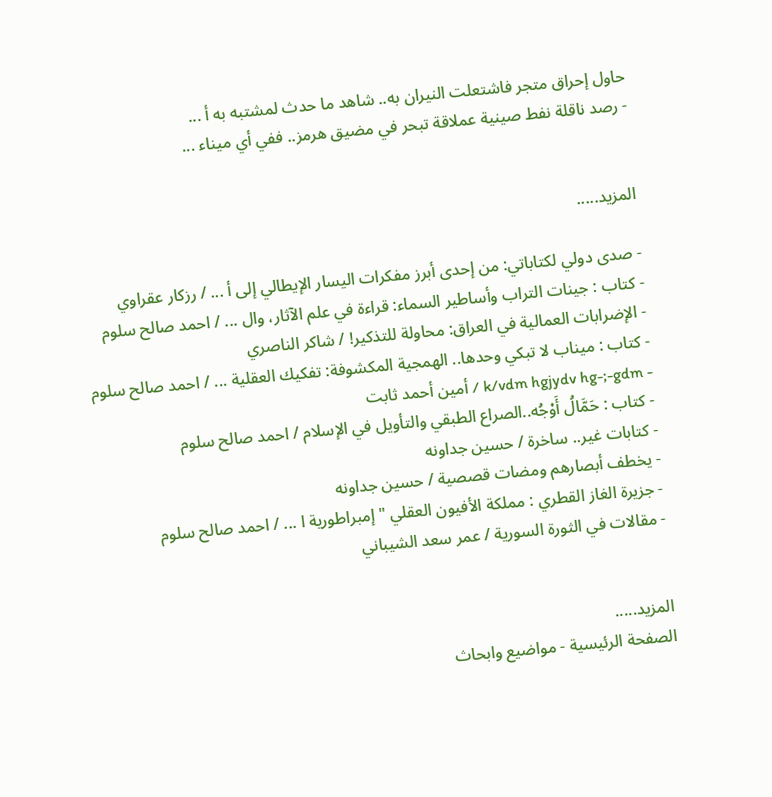حاول إحراق متجر فاشتعلت النيران به.. شاهد ما حدث لمشتبه به أ ...
- رصد ناقلة نفط صينية عملاقة تبحر في مضيق هرمز.. ففي أي ميناء ...


المزيد.....

- صدى دولي لكتاباتي: من إحدى أبرز مفكرات اليسار الإيطالي إلى أ ... / رزكار عقراوي
- كتاب : جينات التراب وأساطير السماء: قراءة في علم الآثار، وال ... / احمد صالح سلوم
- الإضرابات العمالية في العراق: محاولة للتذكير! / شاكر الناصري
- كتاب : ميناب لا تبكي وحدها.. الهمجية المكشوفة: تفكيك العقلية ... / احمد صالح سلوم
- k/vdm hgjydv hg-;-gdm / أمين أحمد ثابت
- كتاب : حَمَّالُ أَوْجُه..الصراع الطبقي والتأويل في الإسلام / احمد صالح سلوم
- كتابات غير.. ساخرة / حسين جداونه
- يخطف أبصارهم ومضات قصصية / حسين جداونه
- جزيرة الغاز القطري : مملكة الأفيون العقلي " إمبراطورية ا ... / احمد صالح سلوم
- مقالات في الثورة السورية / عمر سعد الشيباني


المزيد.....
الصفحة الرئيسية - مواضيع وابحاث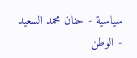سياسية - حنان محمد السعيد - الوطن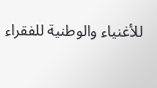للأغنياء والوطنية للفقراء